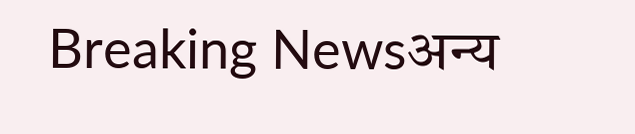Breaking Newsअन्य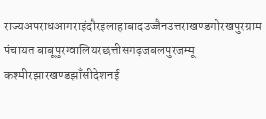राज्यअपराधआगराइंदौरइलाहाबादउज्जैनउत्तराखण्डगोरखपुरग्राम पंचायत बाबूपुरग्वालियरछत्तीसगढ़जबलपुरजम्मू कश्मीरझारखण्डझाँसीदेशनई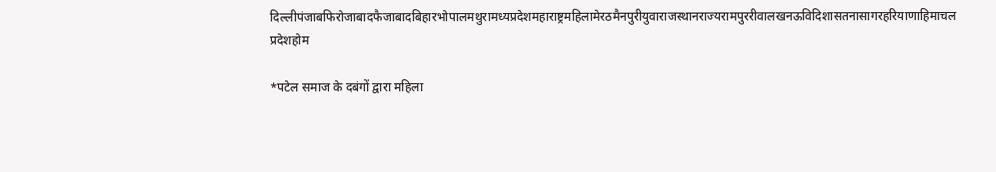दिल्लीपंजाबफिरोजाबादफैजाबादबिहारभोपालमथुरामध्यप्रदेशमहाराष्ट्रमहिलामेरठमैनपुरीयुवाराजस्थानराज्यरामपुररीवालखनऊविदिशासतनासागरहरियाणाहिमाचल प्रदेशहोम

*पटेल समाज के दबंगों द्वारा महिला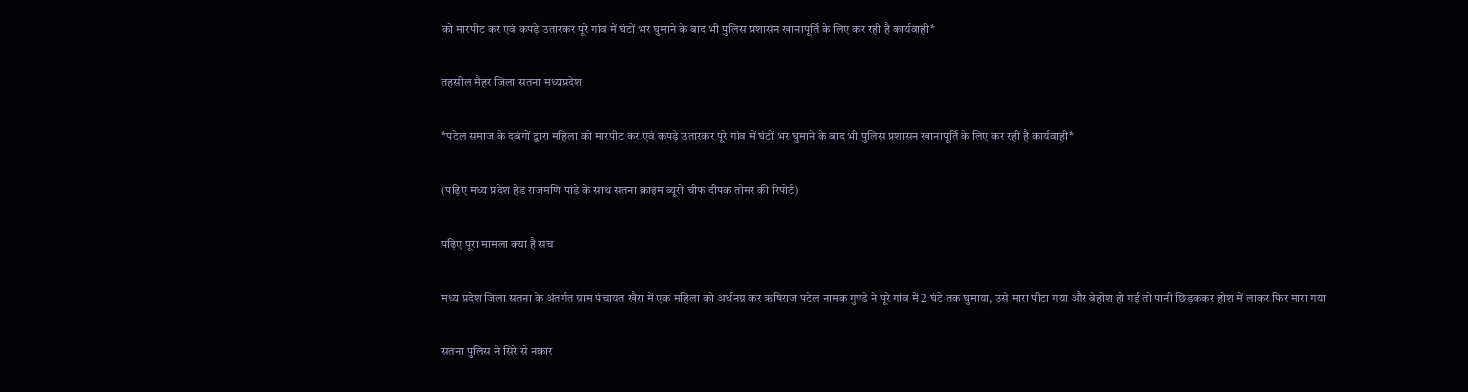को मारपीट कर एवं कपड़े उतारकर पूरे गांव में घंटों भर घुमाने के बाद भी पुलिस प्रशासन खानापूर्ति के लिए कर रही है कार्यवाही*

तहसील मैहर जिला सतना मध्यप्रदेश

*पटेल समाज के दबंगों द्वारा महिला को मारपीट कर एवं कपड़े उतारकर पूरे गांव में घंटों भर घुमाने के बाद भी पुलिस प्रशासन खानापूर्ति के लिए कर रही है कार्यवाही*

(पढ़िए मध्य प्रदेश हेड राजमणि पांडे के साथ सतना क्राइम ब्यूरो चीफ दीपक तोमर की रिपोर्ट)

पढ़िए पूरा मामला क्या है सच

मध्य प्रदेश जिला सतना के अंतर्गत ग्राम पंचायत खैरा में एक महिला को अर्धनग्न कर ऋषिराज पटेल नामक गुण्डे ने पूरे गांव में 2 घंटे तक घुमाया, उसे मारा पीटा गया और बेहोश हो गई तो पानी छिड़ककर होश में लाकर फिर मारा गया

सतना पुलिस ने सिरे से नकार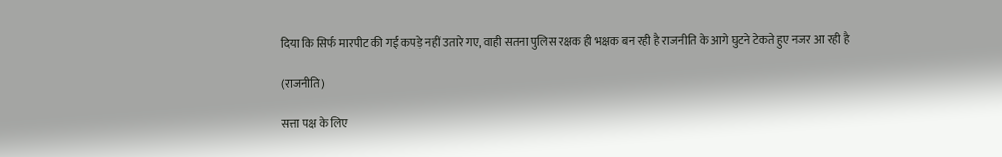दिया कि सिर्फ मारपीट की गई कपड़े नहीं उतारे गए, वाही सतना पुलिस रक्षक ही भक्षक बन रही है राजनीति के आगे घुटने टेकते हुए नजर आ रही है

(राजनीति)

सत्ता पक्ष के लिए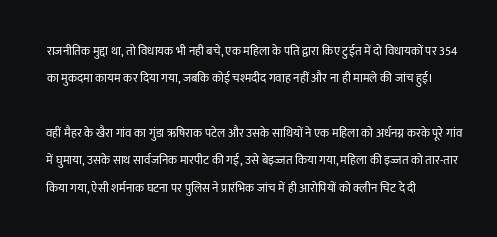राजनीतिक मुद्दा था, तो विधायक भी नही बचे, एक महिला के पति द्वारा किए टुईत में दो विधायकों पर 354 का मुकदमा कायम कर दिया गया, जबकि कोई चश्मदीद गवाह नहीं और ना ही मामले की जांच हुई।

वहीं मैहर के खैरा गांव का गुंडा ऋषिराक पटेल और उसके साथियों ने एक महिला को अर्धनग्न करके पूरे गांव में घुमाया, उसके साथ सार्वजनिक मारपीट की गई, उसे बेइज्जत किया गया, महिला की इज्जत को तार-तार किया गया, ऐसी शर्मनाक घटना पर पुलिस ने प्रारंभिक जांच में ही आरोपियों को क्लीन चिट दे दी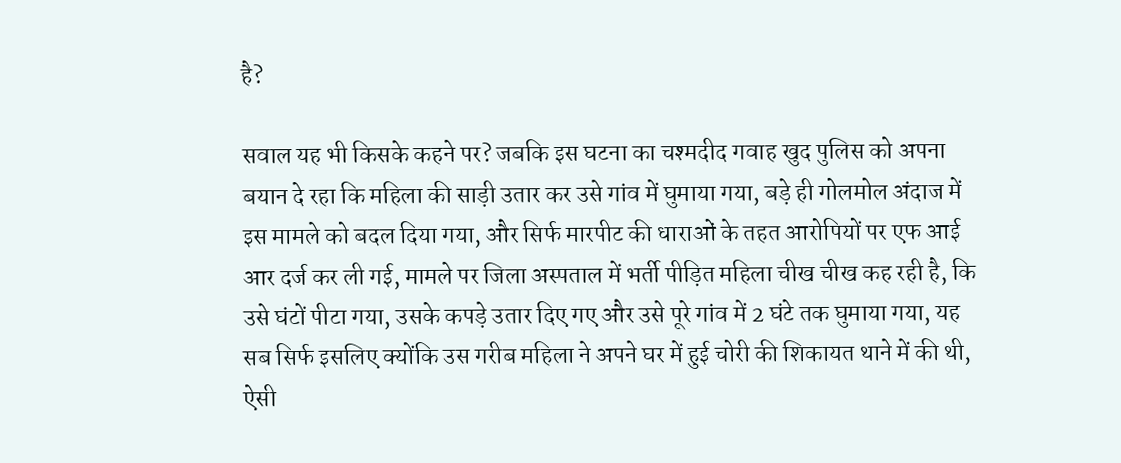है?

सवाल यह भी किसके कहने पर? जबकि इस घटना का चश्मदीद गवाह खुद पुलिस को अपना बयान दे रहा कि महिला की साड़ी उतार कर उसे गांव में घुमाया गया, बड़े ही गोलमोल अंदाज में इस मामले को बदल दिया गया, और सिर्फ मारपीट की धाराओं के तहत आरोपियों पर एफ आई आर दर्ज कर ली गई, मामले पर जिला अस्पताल में भर्ती पीड़ित महिला चीख चीख कह रही है, कि उसे घंटों पीटा गया, उसके कपड़े उतार दिए गए और उसे पूरे गांव में 2 घंटे तक घुमाया गया, यह सब सिर्फ इसलिए क्योंकि उस गरीब महिला ने अपने घर में हुई चोरी की शिकायत थाने में की थी, ऐसी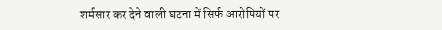शर्मसार कर देने वाली घटना में सिर्फ आरोपियों पर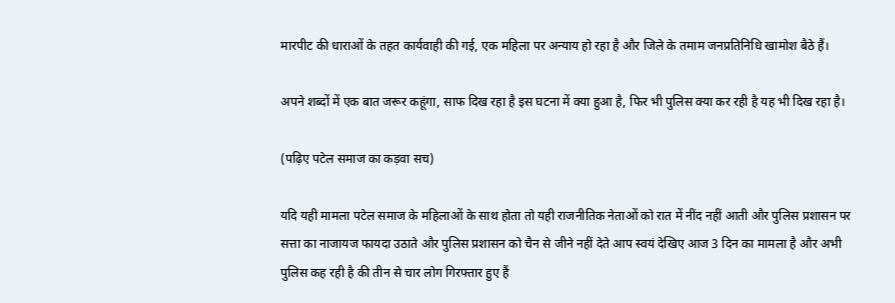मारपीट की धाराओं के तहत कार्यवाही की गई, एक महिला पर अन्याय हो रहा है और जिले के तमाम जनप्रतिनिधि खामोश बैठे हैं।

अपने शब्दों में एक बात जरूर कहूंगा, साफ दिख रहा है इस घटना में क्या हुआ है, फिर भी पुलिस क्या कर रही है यह भी दिख रहा है।

(पढ़िए पटेल समाज का कड़वा सच)

यदि यही मामला पटेल समाज के महिलाओं के साथ होता तो यही राजनीतिक नेताओं को रात में नींद नहीं आती और पुलिस प्रशासन पर सत्ता का नाजायज फायदा उठाते और पुलिस प्रशासन को चैन से जीने नहीं देते आप स्वयं देखिए आज 3 दिन का मामला है और अभी पुलिस कह रही है की तीन से चार लोग गिरफ्तार हुए हैं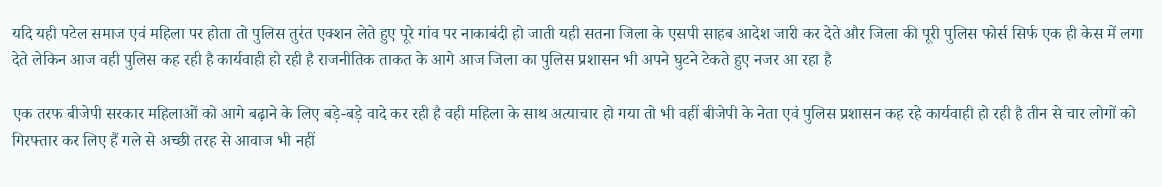यदि यही पटेल समाज एवं महिला पर होता तो पुलिस तुरंत एक्शन लेते हुए पूरे गांव पर नाकाबंदी हो जाती यही सतना जिला के एसपी साहब आदेश जारी कर देते और जिला की पूरी पुलिस फोर्स सिर्फ एक ही केस में लगा देते लेकिन आज वही पुलिस कह रही है कार्यवाही हो रही है राजनीतिक ताकत के आगे आज जिला का पुलिस प्रशासन भी अपने घुटने टेकते हुए नजर आ रहा है

एक तरफ बीजेपी सरकार महिलाओं को आगे बढ़ाने के लिए बड़े-बड़े वादे कर रही है वही महिला के साथ अत्याचार हो गया तो भी वहीं बीजेपी के नेता एवं पुलिस प्रशासन कह रहे कार्यवाही हो रही है तीन से चार लोगों को गिरफ्तार कर लिए हैं गले से अच्छी तरह से आवाज भी नहीं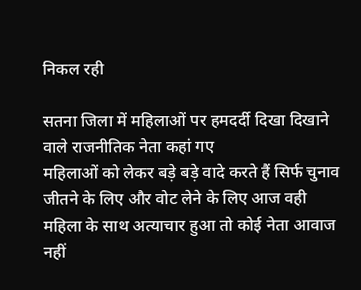निकल रही

सतना जिला में महिलाओं पर हमदर्दी दिखा दिखाने वाले राजनीतिक नेता कहां गए
महिलाओं को लेकर बड़े बड़े वादे करते हैं सिर्फ चुनाव जीतने के लिए और वोट लेने के लिए आज वही महिला के साथ अत्याचार हुआ तो कोई नेता आवाज नहीं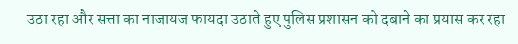उठा रहा और सत्ता का नाजायज फायदा उठाते हुए पुलिस प्रशासन को दबाने का प्रयास कर रहा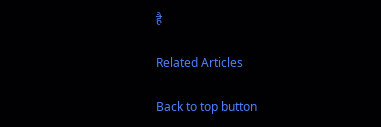है

Related Articles

Back to top button